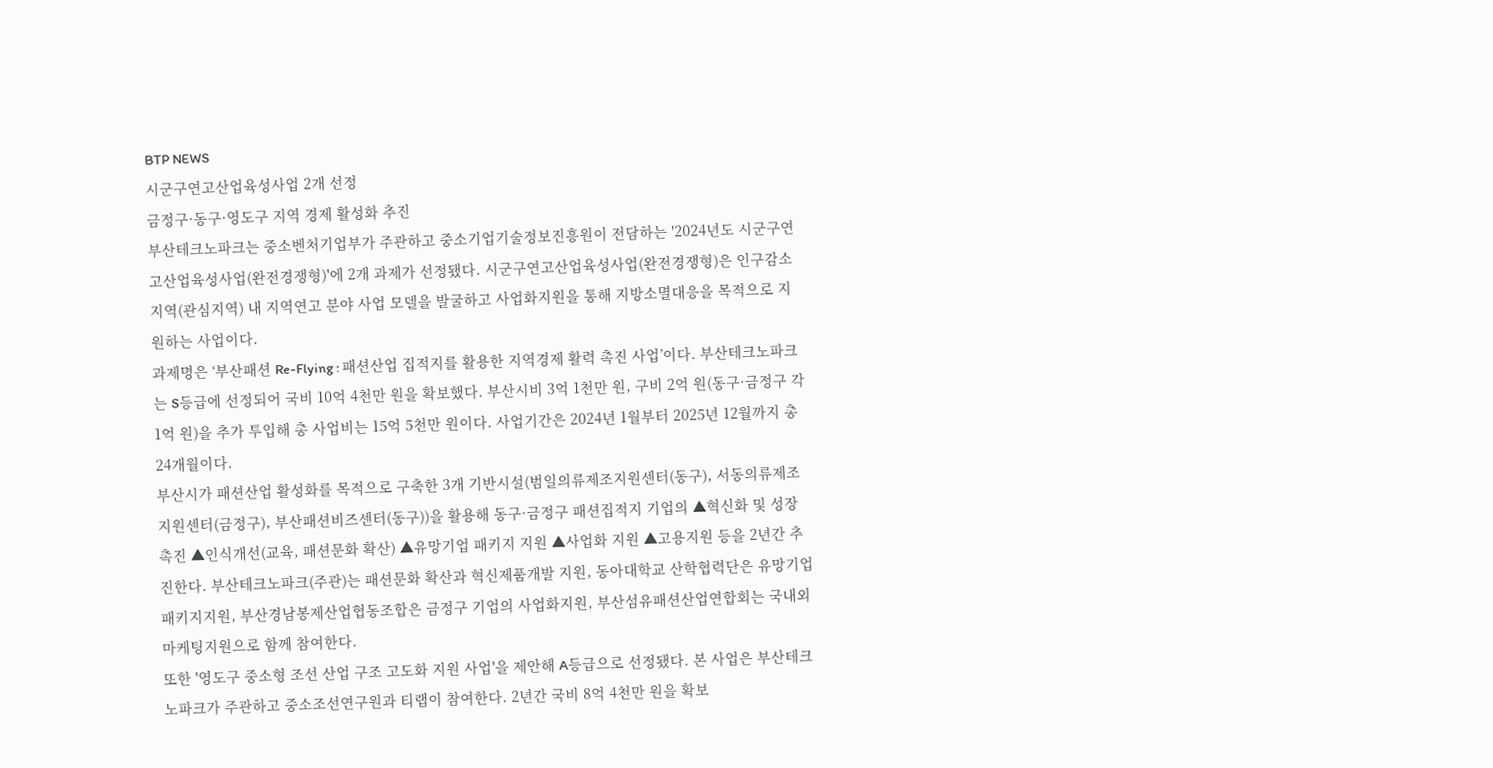BTP NEWS
시군구연고산업육성사업 2개 선정
금정구·동구·영도구 지역 경제 활성화 추진
부산테크노파크는 중소벤처기업부가 주관하고 중소기업기술정보진흥원이 전담하는 '2024년도 시군구연고산업육성사업(완전경쟁형)'에 2개 과제가 선정됐다. 시군구연고산업육성사업(완전경쟁형)은 인구감소지역(관심지역) 내 지역연고 분야 사업 모델을 발굴하고 사업화지원을 통해 지방소멸대응을 목적으로 지원하는 사업이다.
과제명은 ‘부산패션 Re-Flying : 패션산업 집적지를 활용한 지역경제 활력 촉진 사업’이다. 부산테크노파크는 S등급에 선정되어 국비 10억 4천만 원을 확보했다. 부산시비 3억 1천만 원, 구비 2억 원(동구·금정구 각 1억 원)을 추가 투입해 총 사업비는 15억 5천만 원이다. 사업기간은 2024년 1월부터 2025년 12월까지 총 24개월이다.
부산시가 패션산업 활성화를 목적으로 구축한 3개 기반시설(범일의류제조지원센터(동구), 서동의류제조지원센터(금정구), 부산패션비즈센터(동구))을 활용해 동구·금정구 패션집적지 기업의 ▲혁신화 및 성장촉진 ▲인식개선(교육, 패션문화 확산) ▲유망기업 패키지 지원 ▲사업화 지원 ▲고용지원 등을 2년간 추진한다. 부산테크노파크(주관)는 패션문화 확산과 혁신제품개발 지원, 동아대학교 산학협력단은 유망기업 패키지지원, 부산경남봉제산업협동조합은 금정구 기업의 사업화지원, 부산섬유패션산업연합회는 국내외 마케팅지원으로 함께 참여한다.
또한 '영도구 중소형 조선 산업 구조 고도화 지원 사업'을 제안해 A등급으로 선정됐다. 본 사업은 부산테크노파크가 주관하고 중소조선연구원과 티랩이 참여한다. 2년간 국비 8억 4천만 원을 확보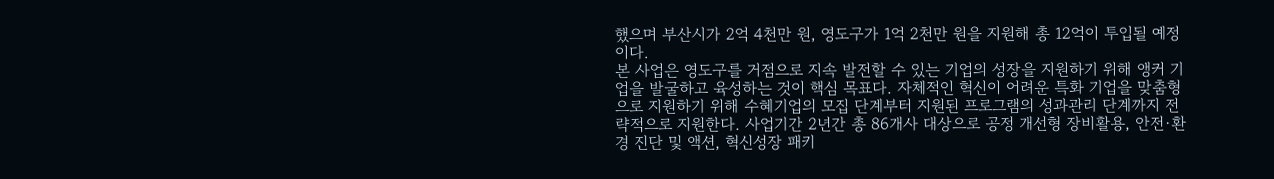했으며 부산시가 2억 4천만 원, 영도구가 1억 2천만 원을 지원해 총 12억이 투입될 예정이다.
본 사업은 영도구를 거점으로 지속 발전할 수 있는 기업의 성장을 지원하기 위해 앵커 기업을 발굴하고 육성하는 것이 핵심 목표다. 자체적인 혁신이 어려운 특화 기업을 맞춤형으로 지원하기 위해 수혜기업의 모집 단계부터 지원된 프로그램의 성과관리 단계까지 전략적으로 지원한다. 사업기간 2년간 총 86개사 대상으로 공정 개선형 장비활용, 안전·환경 진단 및 액션, 혁신성장 패키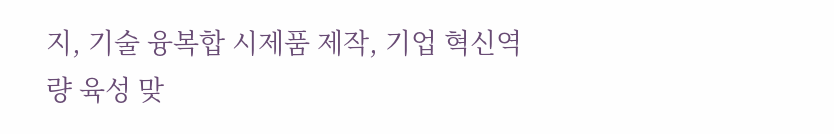지, 기술 융복합 시제품 제작, 기업 혁신역량 육성 맞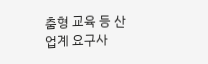춤형 교육 등 산업계 요구사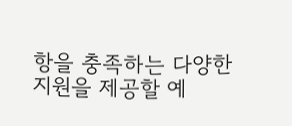항을 충족하는 다양한 지원을 제공할 예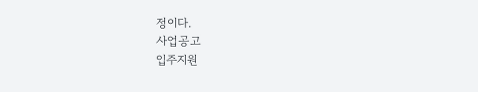정이다.
사업공고
입주지원